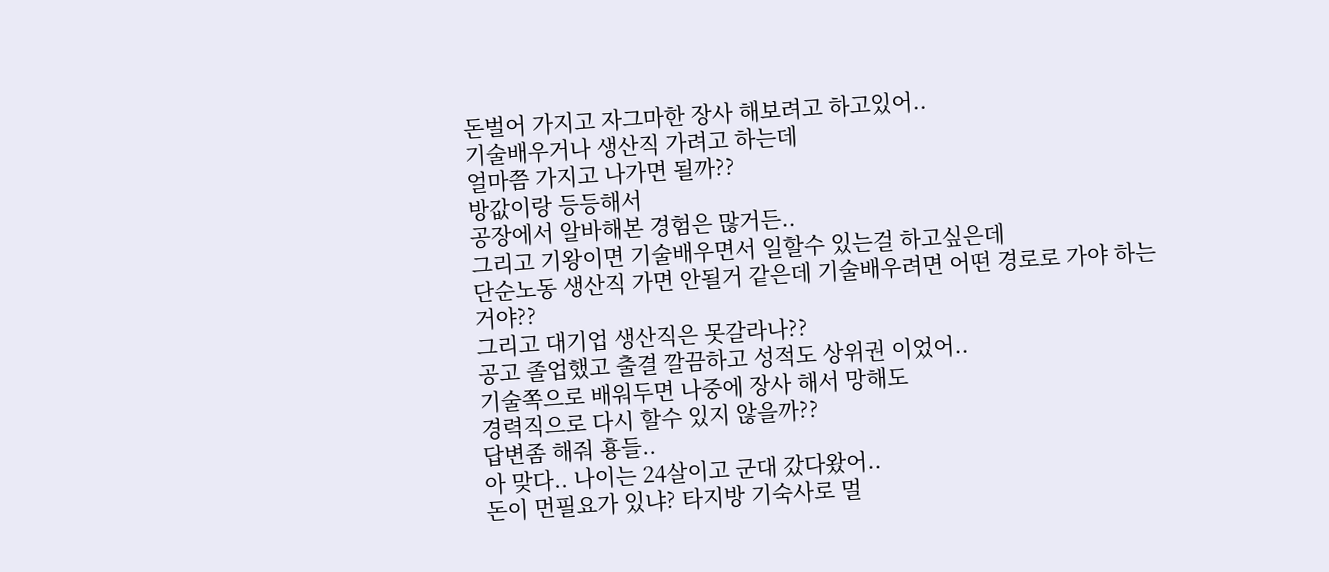돈벌어 가지고 자그마한 장사 해보려고 하고있어..
기술배우거나 생산직 가려고 하는데
얼마쯤 가지고 나가면 될까??
방값이랑 등등해서
공장에서 알바해본 경험은 많거든..
그리고 기왕이면 기술배우면서 일할수 있는걸 하고싶은데
단순노동 생산직 가면 안될거 같은데 기술배우려면 어떤 경로로 가야 하는거야??
그리고 대기업 생산직은 못갈라나??
공고 졸업했고 출결 깔끔하고 성적도 상위권 이었어..
기술쪽으로 배워두면 나중에 장사 해서 망해도
경력직으로 다시 할수 있지 않을까??
답변좀 해줘 횽들..
아 맞다.. 나이는 24살이고 군대 갔다왔어..
돈이 먼필요가 있냐? 타지방 기숙사로 멀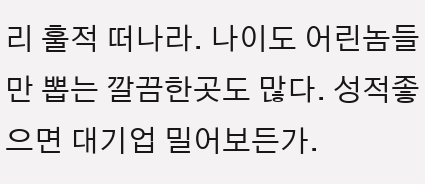리 훌적 떠나라. 나이도 어린놈들만 뽑는 깔끔한곳도 많다. 성적좋으면 대기업 밀어보든가.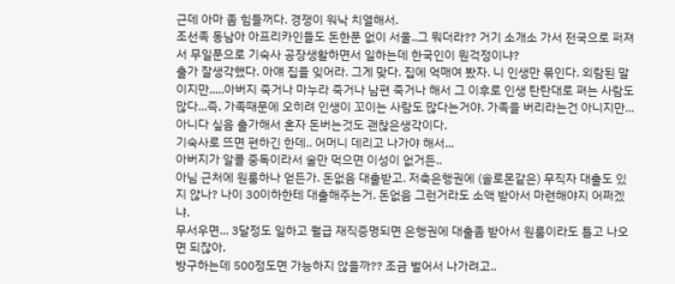근데 아마 좀 힘들꺼다. 경쟁이 워낙 치열해서.
조선족 동남아 아프리카인들도 돈한푼 없이 서울..그 뭐더라?? 거기 소개소 가서 전국으로 퍼져서 무일푼으로 기숙사 공장생활하면서 일하는데 한국인이 뭔걱정이냐?
출가 잘생각했다. 아얘 집을 잊어라. 그게 맞다. 집에 억매여 봤자. 니 인생만 묶인다. 외람된 말이지만.....아버지 죽거나 마누라 죽거나 남편 죽거나 해서 그 이후로 인생 탄탄대로 펴는 사람도 많다...즉, 가족때문에 오히려 인생이 꼬이는 사람도 많다는거야. 가족을 버리라는건 아니지만... 아니다 싶음 출가해서 혼자 돈버는것도 괜찮은생각이다.
기숙사로 뜨면 편하긴 한데.. 어머니 데리고 나가야 해서...
아버지가 알콜 중독이라서 술만 먹으면 이성이 없거든..
아님 근처에 원룸하나 얻든가. 돈없음 대출받고. 저축은행권에 (솔로몬같은) 무직자 대출도 있지 않나? 나이 30이하한테 대출해주는거. 돈없음 그런거라도 소액 받아서 마련해야지 어쩌겠냐.
무서우면... 3달정도 일하고 월급 재직증명되면 은행권에 대출좀 받아서 원룸이라도 틀고 나오면 되잖아.
방구하는데 500정도면 가능하지 않을까?? 조금 벌어서 나가려고..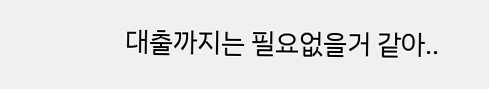대출까지는 필요없을거 같아..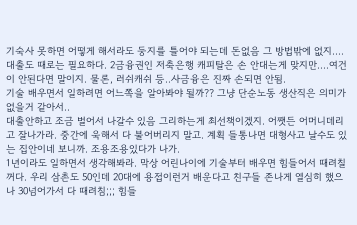기숙사 못하면 어떻게 해서라도 둥지를 틀어야 되는데 돈없음 그 방법밖에 없지....대출도 때로는 필요하다. 2금융권인 저축은행 캐피탈은 손 안대는게 맞지만....여건이 안된다면 말이지. 물론, 러쉬캐쉬 등..사금융은 진짜 손되면 안됨.
기술 배우면서 일하려면 어느쪽을 알아봐야 될까?? 그냥 단순노동 생산직은 의미가 없을거 같아서..
대출안하고 조금 벌어서 나갈수 있음 그리하는게 최선책이겠지. 어쨋든 어머니데리고 잘나가라. 중간에 욱해서 다 불어버리지 말고. 계획 들통나면 대형사고 날수도 있는 집안이네 보니까. 조용조용있다가 나가.
1년이라도 일하면서 생각해봐라. 막상 어린나이에 기술부터 배우면 힘들어서 때려칠꺼다. 우리 삼촌도 50인데 20대에 용접이런거 배운다고 친구들 존나게 열심히 했으나 30넘어가서 다 때려침;;; 힘들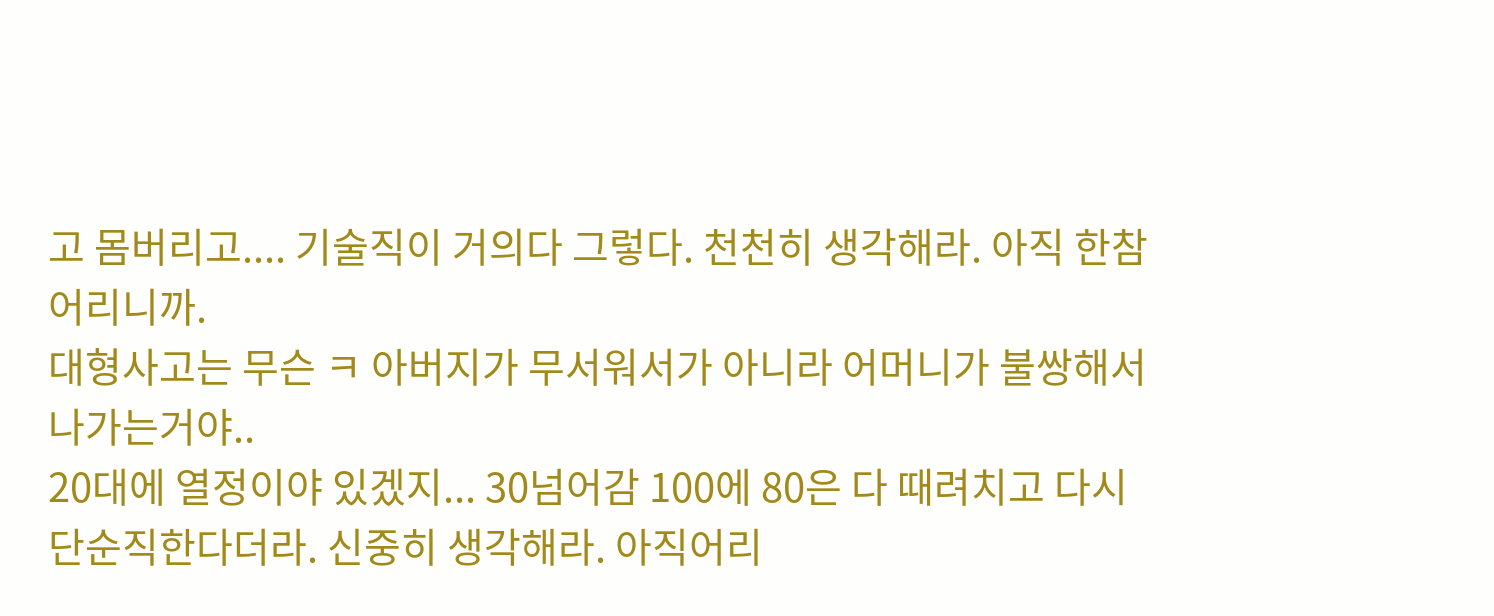고 몸버리고.... 기술직이 거의다 그렇다. 천천히 생각해라. 아직 한참 어리니까.
대형사고는 무슨 ㅋ 아버지가 무서워서가 아니라 어머니가 불쌍해서 나가는거야..
20대에 열정이야 있겠지... 30넘어감 100에 80은 다 때려치고 다시 단순직한다더라. 신중히 생각해라. 아직어리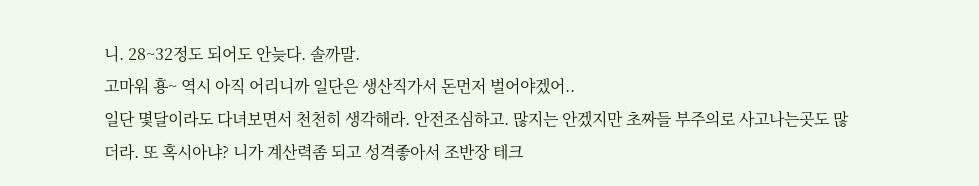니. 28~32정도 되어도 안늦다. 솔까말.
고마워 횽~ 역시 아직 어리니까 일단은 생산직가서 돈먼저 벌어야겠어..
일단 몇달이라도 다녀보면서 천천히 생각해라. 안전조심하고. 많지는 안겠지만 초짜들 부주의로 사고나는곳도 많더라. 또 혹시아냐? 니가 계산력좀 되고 성격좋아서 조반장 테크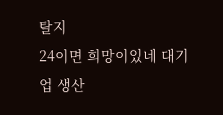탈지
24이면 희망이있네 대기업 생산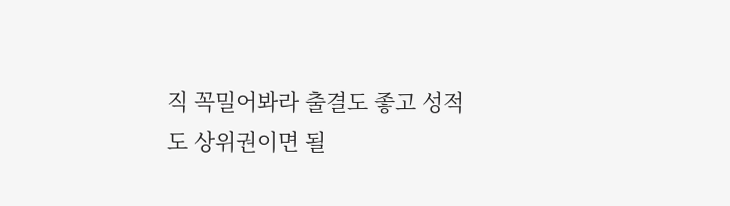직 꼭밀어봐라 출결도 좋고 성적도 상위권이면 될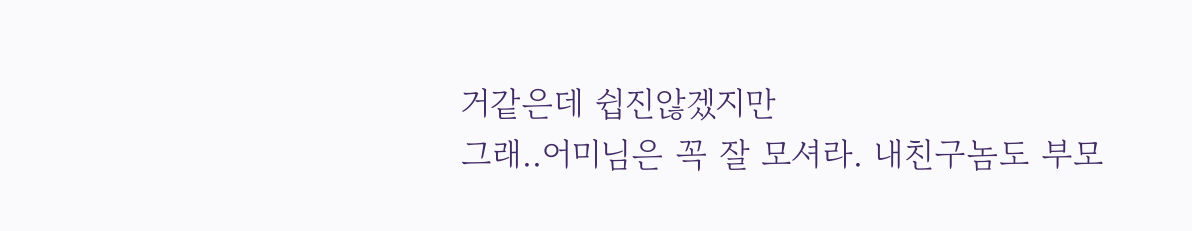거같은데 쉽진않겠지만
그래..어미님은 꼭 잘 모셔라. 내친구놈도 부모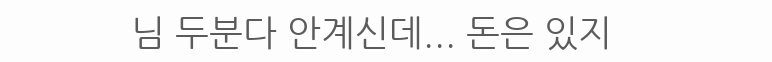님 두분다 안계신데... 돈은 있지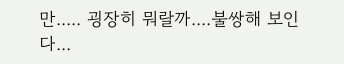만..... 굉장히 뭐랄까....불쌍해 보인다...